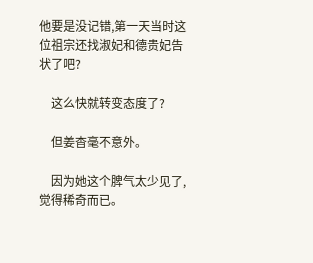他要是没记错,第一天当时这位祖宗还找淑妃和德贵妃告状了吧?

    这么快就转变态度了?

    但姜杳毫不意外。

    因为她这个脾气太少见了,觉得稀奇而已。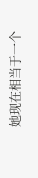她现在相当于一个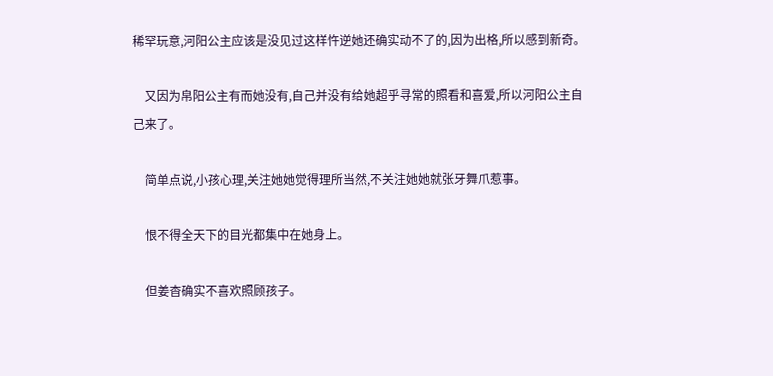稀罕玩意,河阳公主应该是没见过这样忤逆她还确实动不了的,因为出格,所以感到新奇。

    又因为帛阳公主有而她没有,自己并没有给她超乎寻常的照看和喜爱,所以河阳公主自己来了。

    简单点说,小孩心理,关注她她觉得理所当然,不关注她她就张牙舞爪惹事。

    恨不得全天下的目光都集中在她身上。

    但姜杳确实不喜欢照顾孩子。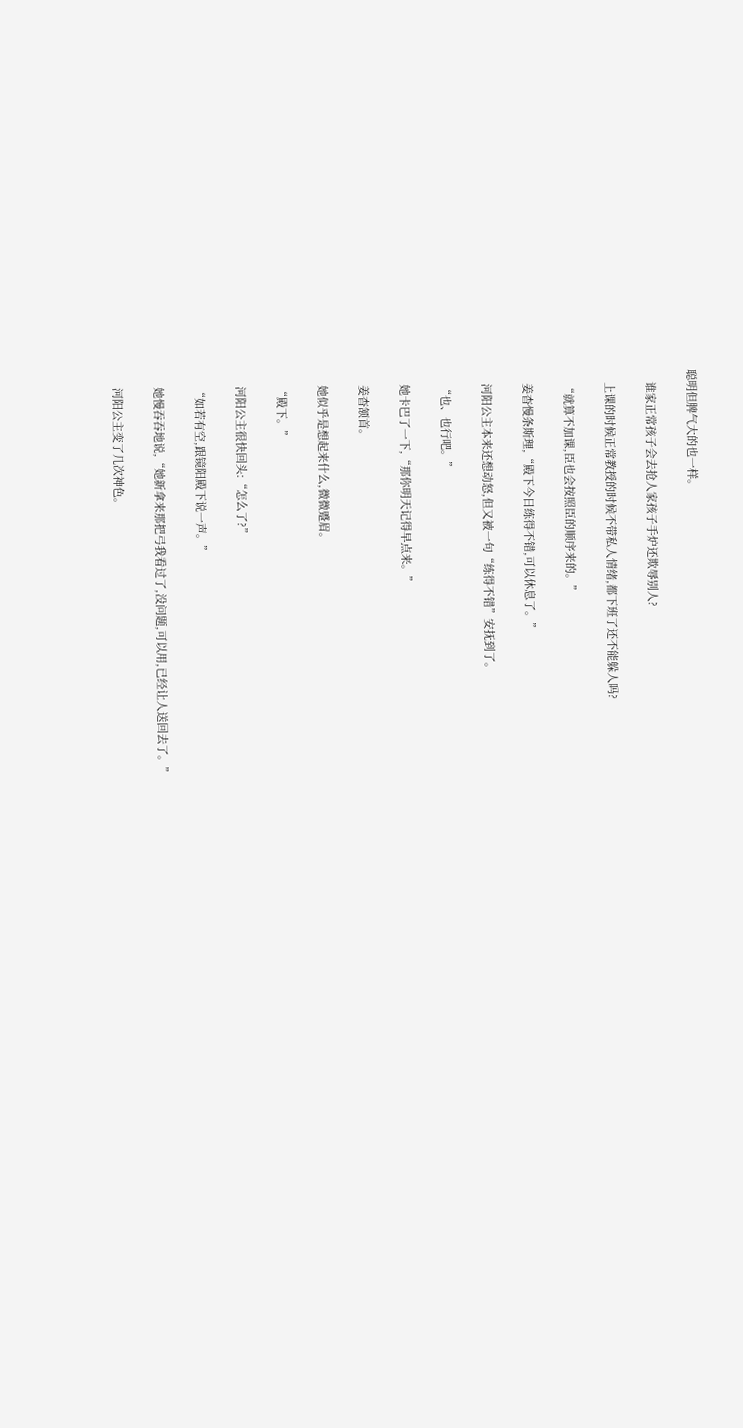聪明但脾气大的也一样。

    谁家正常孩子会去抢人家孩子手炉还欺辱别人?

    上课的时候正常教授的时候不带私人情绪,都下班了还不能躲人吗?

    “就算不加课,臣也会按照臣的顺序来的。”

    姜杳慢条斯理,“殿下今日练得不错,可以休息了。”

    河阳公主本来还想动怒,但又被一句“练得不错”安抚到了。

    “也、也行吧。”

    她卡巴了一下,“那你明天记得早点来。”

    姜杳颔首。

    她似乎是想起来什么,微微蹙眉。

    “殿下。”

    河阳公主很快回头:“怎么了?”

    “如若有空,跟镜阳殿下说一声。”

    她慢吞吞地说,“她新拿来那把弓我看过了,没问题,可以用,已经让人送回去了。”

    河阳公主变了几次神色。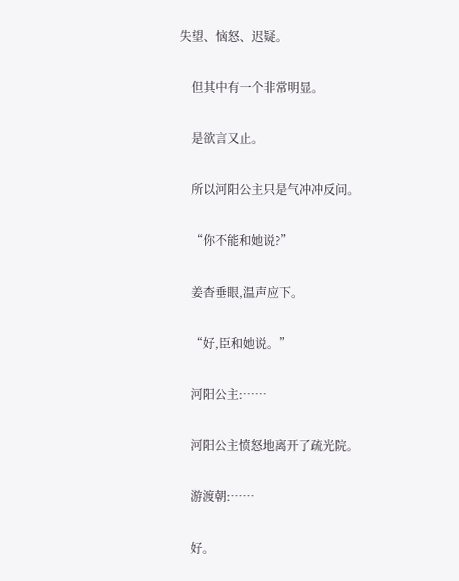失望、恼怒、迟疑。

    但其中有一个非常明显。

    是欲言又止。

    所以河阳公主只是气冲冲反问。

    “你不能和她说?”

    姜杳垂眼,温声应下。

    “好,臣和她说。”

    河阳公主:……

    河阳公主愤怒地离开了疏光院。

    游渡朝:……

    好。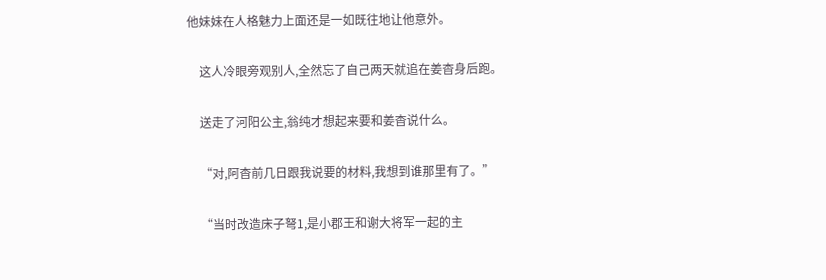他妹妹在人格魅力上面还是一如既往地让他意外。

    这人冷眼旁观别人,全然忘了自己两天就追在姜杳身后跑。

    送走了河阳公主,翁纯才想起来要和姜杳说什么。

    “对,阿杳前几日跟我说要的材料,我想到谁那里有了。”

    “当时改造床子弩1,是小郡王和谢大将军一起的主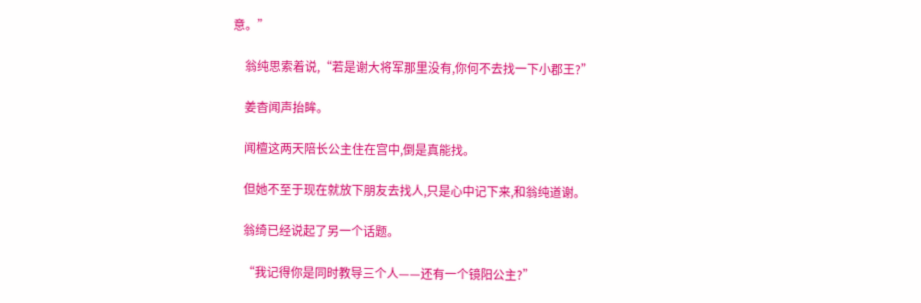意。”

    翁纯思索着说,“若是谢大将军那里没有,你何不去找一下小郡王?”

    姜杳闻声抬眸。

    闻檀这两天陪长公主住在宫中,倒是真能找。

    但她不至于现在就放下朋友去找人,只是心中记下来,和翁纯道谢。

    翁绮已经说起了另一个话题。

    “我记得你是同时教导三个人——还有一个镜阳公主?”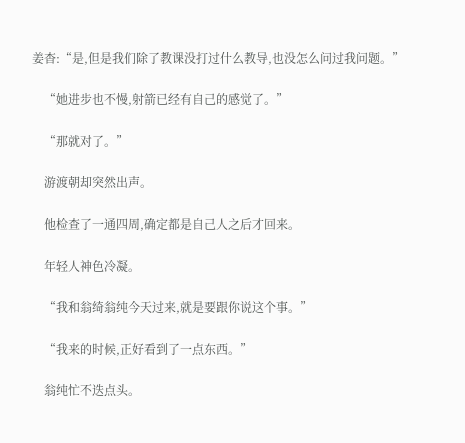姜杳:“是,但是我们除了教课没打过什么教导,也没怎么问过我问题。”

    “她进步也不慢,射箭已经有自己的感觉了。”

    “那就对了。”

    游渡朝却突然出声。

    他检查了一通四周,确定都是自己人之后才回来。

    年轻人神色冷凝。

    “我和翁绮翁纯今天过来,就是要跟你说这个事。”

    “我来的时候,正好看到了一点东西。”

    翁纯忙不迭点头。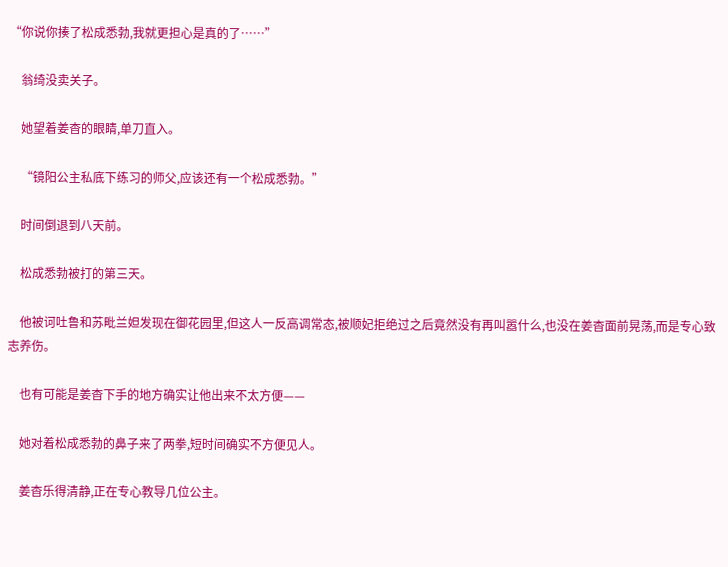“你说你揍了松成悉勃,我就更担心是真的了……”

    翁绮没卖关子。

    她望着姜杳的眼睛,单刀直入。

    “镜阳公主私底下练习的师父,应该还有一个松成悉勃。”

    时间倒退到八天前。

    松成悉勃被打的第三天。

    他被诃吐鲁和苏毗兰妲发现在御花园里,但这人一反高调常态,被顺妃拒绝过之后竟然没有再叫嚣什么,也没在姜杳面前晃荡,而是专心致志养伤。

    也有可能是姜杳下手的地方确实让他出来不太方便——

    她对着松成悉勃的鼻子来了两拳,短时间确实不方便见人。

    姜杳乐得清静,正在专心教导几位公主。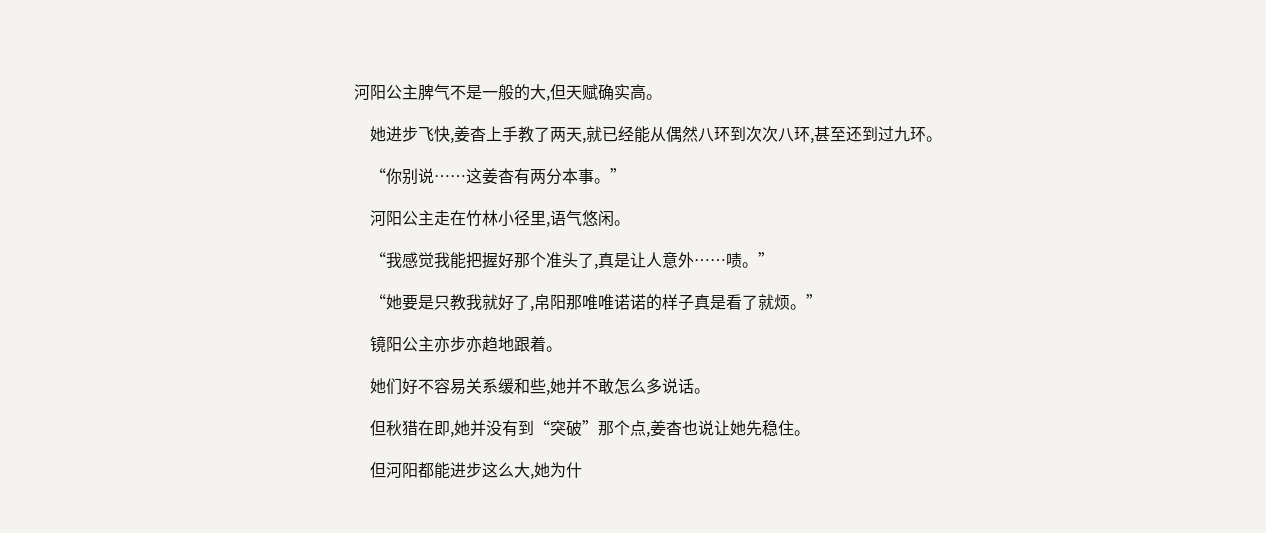河阳公主脾气不是一般的大,但天赋确实高。

    她进步飞快,姜杳上手教了两天,就已经能从偶然八环到次次八环,甚至还到过九环。

    “你别说……这姜杳有两分本事。”

    河阳公主走在竹林小径里,语气悠闲。

    “我感觉我能把握好那个准头了,真是让人意外……啧。”

    “她要是只教我就好了,帛阳那唯唯诺诺的样子真是看了就烦。”

    镜阳公主亦步亦趋地跟着。

    她们好不容易关系缓和些,她并不敢怎么多说话。

    但秋猎在即,她并没有到“突破”那个点,姜杳也说让她先稳住。

    但河阳都能进步这么大,她为什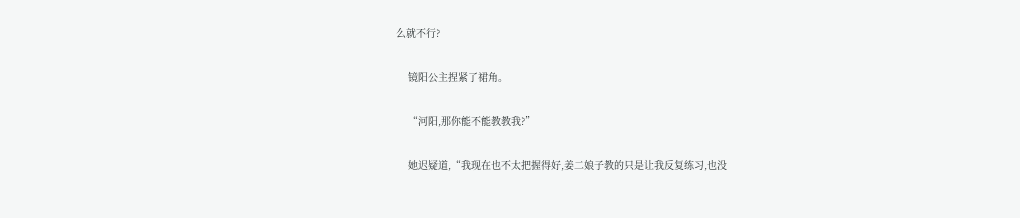么就不行?

    镜阳公主捏紧了裙角。

    “河阳,那你能不能教教我?”

    她迟疑道,“我现在也不太把握得好,姜二娘子教的只是让我反复练习,也没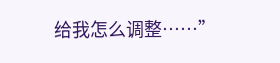给我怎么调整……”